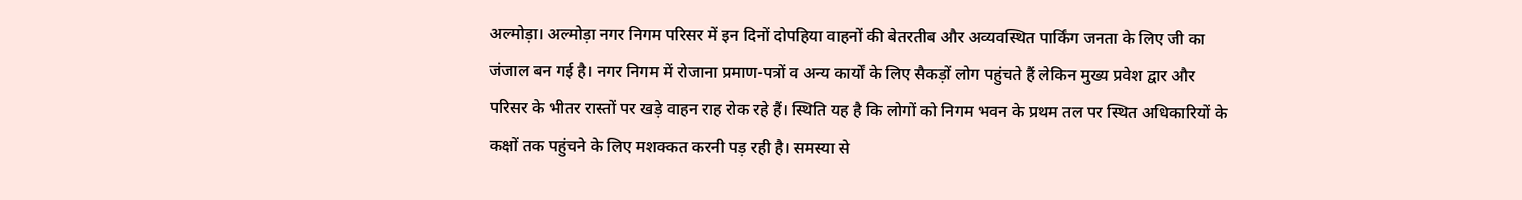अल्मोड़ा। अल्मोड़ा नगर निगम परिसर में इन दिनों दोपहिया वाहनों की बेतरतीब और अव्यवस्थित पार्किंग जनता के लिए जी का जंजाल बन गई है। नगर निगम में रोजाना प्रमाण-पत्रों व अन्य कार्यों के लिए सैकड़ों लोग पहुंचते हैं लेकिन मुख्य प्रवेश द्वार और परिसर के भीतर रास्तों पर खड़े वाहन राह रोक रहे हैं। स्थिति यह है कि लोगों को निगम भवन के प्रथम तल पर स्थित अधिकारियों के कक्षों तक पहुंचने के लिए मशक्कत करनी पड़ रही है। समस्या से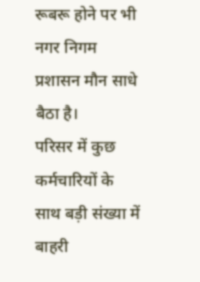रूबरू होने पर भी नगर निगम प्रशासन मौन साधे बैठा है।
परिसर में कुछ कर्मचारियों के साथ बड़ी संख्या में बाहरी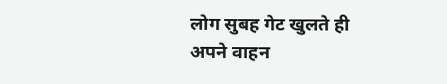लोग सुबह गेट खुलते ही अपने वाहन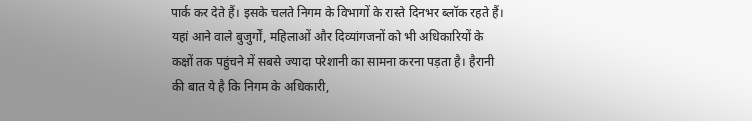पार्क कर देते हैं। इसके चलते निगम के विभागों के रास्ते दिनभर ब्लॉक रहते हैं। यहां आने वाले बुजुर्गों, महिलाओं और दिव्यांगजनों को भी अधिकारियों के कक्षों तक पहुंचने में सबसे ज्यादा परेशानी का सामना करना पड़ता है। हैरानी की बात ये है कि निगम के अधिकारी,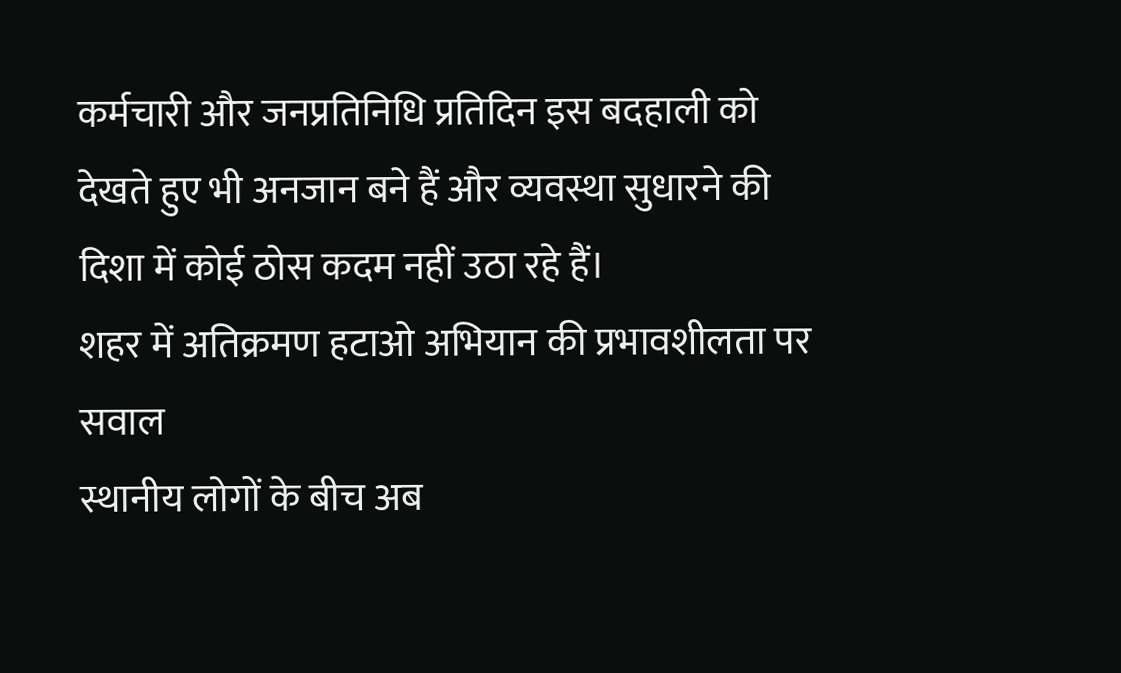कर्मचारी और जनप्रतिनिधि प्रतिदिन इस बदहाली को देखते हुए भी अनजान बने हैं और व्यवस्था सुधारने की दिशा में कोई ठोस कदम नहीं उठा रहे हैं।
शहर में अतिक्रमण हटाओ अभियान की प्रभावशीलता पर सवाल
स्थानीय लोगों के बीच अब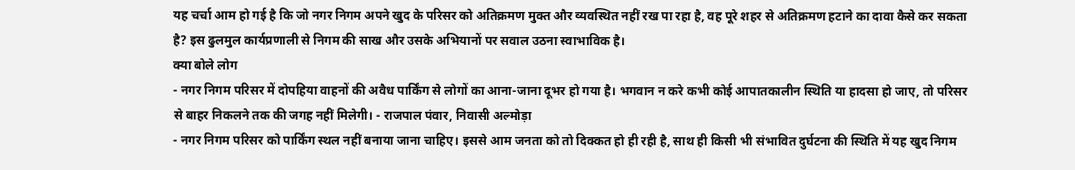यह चर्चा आम हो गई है कि जो नगर निगम अपने खुद के परिसर को अतिक्रमण मुक्त और व्यवस्थित नहीं रख पा रहा है, वह पूरे शहर से अतिक्रमण हटाने का दावा कैसे कर सकता है? इस ढुलमुल कार्यप्रणाली से निगम की साख और उसके अभियानों पर सवाल उठना स्वाभाविक है।
क्या बोले लोग
- नगर निगम परिसर में दोपहिया वाहनों की अवैध पार्किंग से लोगों का आना-जाना दूभर हो गया है। भगवान न करे कभी कोई आपातकालीन स्थिति या हादसा हो जाए, तो परिसर से बाहर निकलने तक की जगह नहीं मिलेगी। - राजपाल पंवार, निवासी अल्मोड़ा
- नगर निगम परिसर को पार्किंग स्थल नहीं बनाया जाना चाहिए। इससे आम जनता को तो दिक्कत हो ही रही है, साथ ही किसी भी संभावित दुर्घटना की स्थिति में यह खुद निगम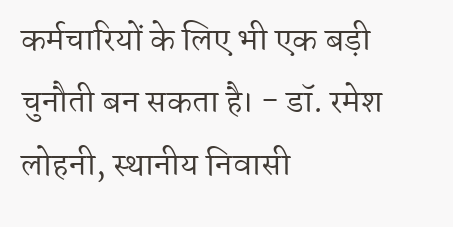कर्मचारियों के लिए भी एक बड़ी चुनौती बन सकता है। - डॉ. रमेश लोहनी, स्थानीय निवासी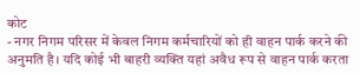कोट
- नगर निगम परिसर में केवल निगम कर्मचारियों को ही वाहन पार्क करने की अनुमति है। यदि कोई भी बाहरी व्यक्ति यहां अवैध रूप से वाहन पार्क करता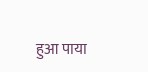हुआ पाया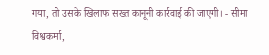गया, तो उसके खिलाफ सख्त कानूनी कार्रवाई की जाएगी। - सीमा विश्वकर्मा,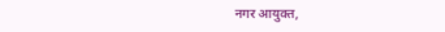नगर आयुक्त,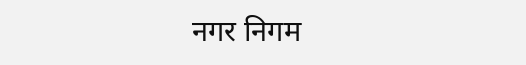नगर निगम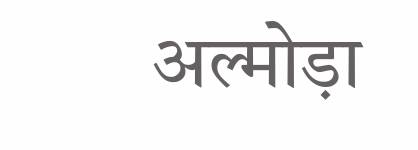अल्मोड़ा